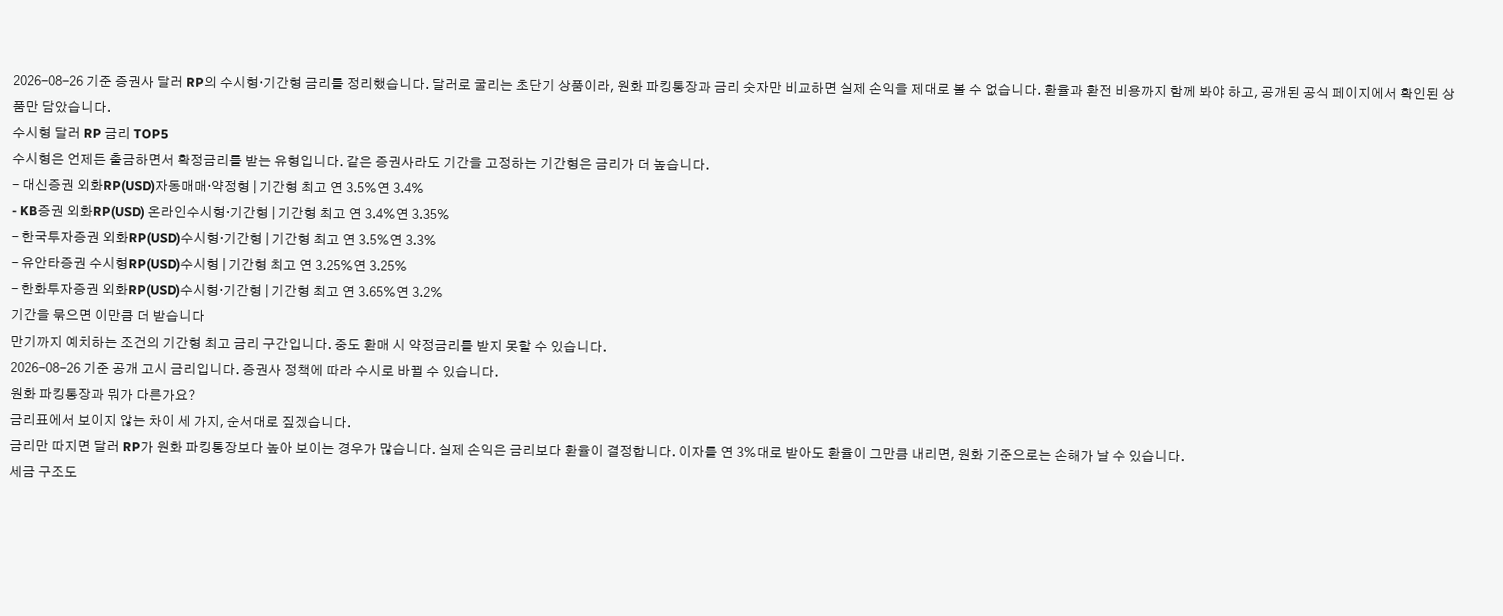2026-08-26 기준 증권사 달러 RP의 수시형·기간형 금리를 정리했습니다. 달러로 굴리는 초단기 상품이라, 원화 파킹통장과 금리 숫자만 비교하면 실제 손익을 제대로 볼 수 없습니다. 환율과 환전 비용까지 함께 봐야 하고, 공개된 공식 페이지에서 확인된 상품만 담았습니다.
수시형 달러 RP 금리 TOP5
수시형은 언제든 출금하면서 확정금리를 받는 유형입니다. 같은 증권사라도 기간을 고정하는 기간형은 금리가 더 높습니다.
- 대신증권 외화RP(USD)자동매매·약정형 | 기간형 최고 연 3.5%연 3.4%
- KB증권 외화RP(USD) 온라인수시형·기간형 | 기간형 최고 연 3.4%연 3.35%
- 한국투자증권 외화RP(USD)수시형·기간형 | 기간형 최고 연 3.5%연 3.3%
- 유안타증권 수시형RP(USD)수시형 | 기간형 최고 연 3.25%연 3.25%
- 한화투자증권 외화RP(USD)수시형·기간형 | 기간형 최고 연 3.65%연 3.2%
기간을 묶으면 이만큼 더 받습니다
만기까지 예치하는 조건의 기간형 최고 금리 구간입니다. 중도 환매 시 약정금리를 받지 못할 수 있습니다.
2026-08-26 기준 공개 고시 금리입니다. 증권사 정책에 따라 수시로 바뀔 수 있습니다.
원화 파킹통장과 뭐가 다른가요?
금리표에서 보이지 않는 차이 세 가지, 순서대로 짚겠습니다.
금리만 따지면 달러 RP가 원화 파킹통장보다 높아 보이는 경우가 많습니다. 실제 손익은 금리보다 환율이 결정합니다. 이자를 연 3%대로 받아도 환율이 그만큼 내리면, 원화 기준으로는 손해가 날 수 있습니다.
세금 구조도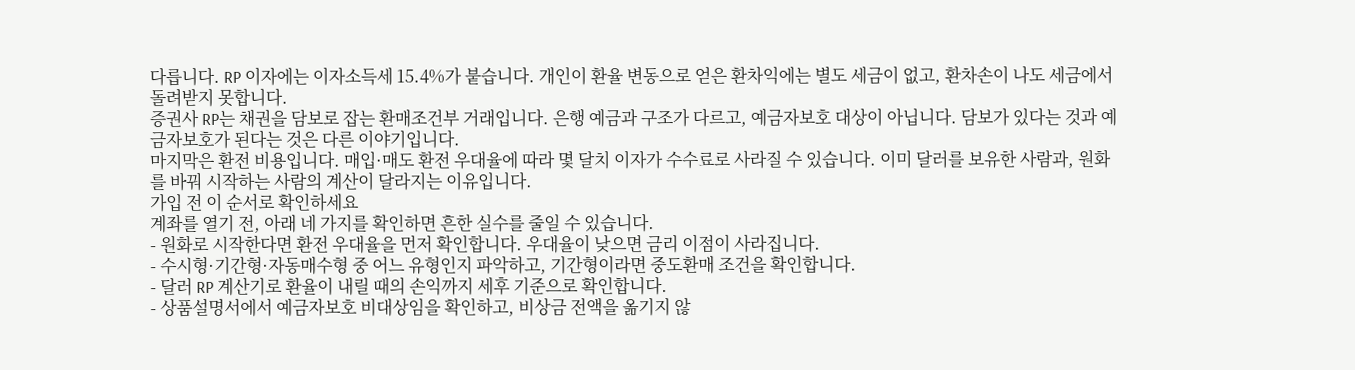다릅니다. RP 이자에는 이자소득세 15.4%가 붙습니다. 개인이 환율 변동으로 얻은 환차익에는 별도 세금이 없고, 환차손이 나도 세금에서 돌려받지 못합니다.
증권사 RP는 채권을 담보로 잡는 환매조건부 거래입니다. 은행 예금과 구조가 다르고, 예금자보호 대상이 아닙니다. 담보가 있다는 것과 예금자보호가 된다는 것은 다른 이야기입니다.
마지막은 환전 비용입니다. 매입·매도 환전 우대율에 따라 몇 달치 이자가 수수료로 사라질 수 있습니다. 이미 달러를 보유한 사람과, 원화를 바꿔 시작하는 사람의 계산이 달라지는 이유입니다.
가입 전 이 순서로 확인하세요
계좌를 열기 전, 아래 네 가지를 확인하면 흔한 실수를 줄일 수 있습니다.
- 원화로 시작한다면 환전 우대율을 먼저 확인합니다. 우대율이 낮으면 금리 이점이 사라집니다.
- 수시형·기간형·자동매수형 중 어느 유형인지 파악하고, 기간형이라면 중도환매 조건을 확인합니다.
- 달러 RP 계산기로 환율이 내릴 때의 손익까지 세후 기준으로 확인합니다.
- 상품설명서에서 예금자보호 비대상임을 확인하고, 비상금 전액을 옮기지 않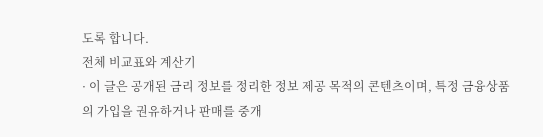도록 합니다.
전체 비교표와 계산기
· 이 글은 공개된 금리 정보를 정리한 정보 제공 목적의 콘텐츠이며, 특정 금융상품의 가입을 권유하거나 판매를 중개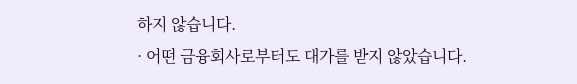하지 않습니다.
· 어떤 금융회사로부터도 대가를 받지 않았습니다.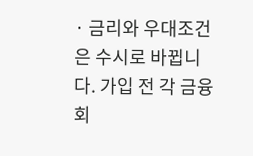· 금리와 우대조건은 수시로 바뀝니다. 가입 전 각 금융회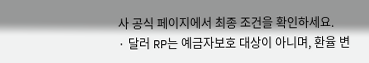사 공식 페이지에서 최종 조건을 확인하세요.
· 달러 RP는 예금자보호 대상이 아니며, 환율 변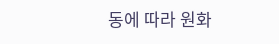동에 따라 원화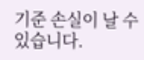기준 손실이 날 수 있습니다.